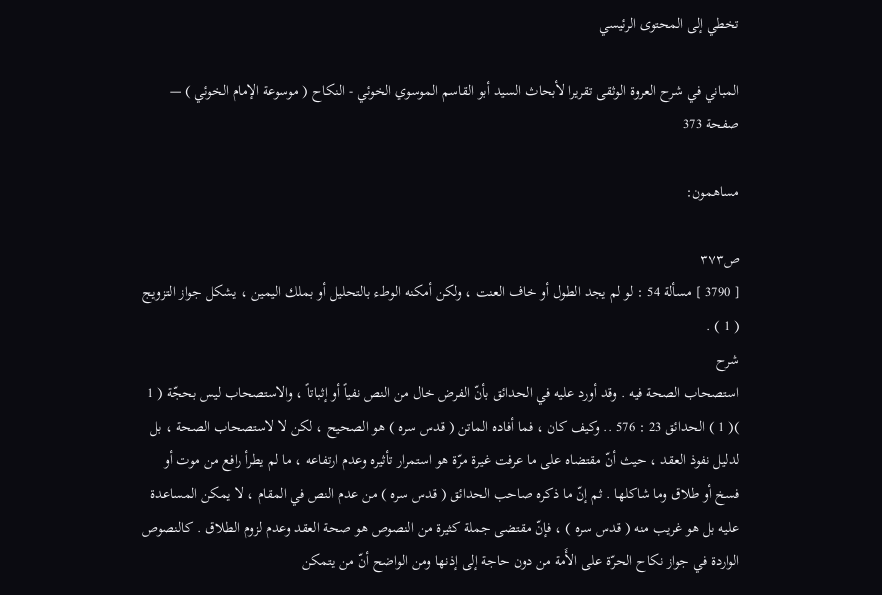تخطي إلى المحتوى الرئيسي

المباني في شرح العروة الوثقى تقريرا لأبحاث السيد أبو القاسم الموسوي الخوئي - النكاح ( موسوعة الإمام الخوئي ) — صفحة 373

مساهمون:

ص٣٧٣
[ 3790 ] مسألة 54 : لو لم يجد الطول أو خاف العنت ، ولكن أمكنه الوطء بالتحليل أو بملك اليمين ، يشكل جواز التزويج ( 1 ) .
شرح
استصحاب الصحة فيه . وقد أورد عليه في الحدائق بأنّ الفرض خال من النص نفياً أو إثباتاً ، والاستصحاب ليس بحجّة ( 1 )( 1 ) الحدائق 23 : 576 .. وكيف كان ، فما أفاده الماتن ( قدس سره ) هو الصحيح ، لكن لا لاستصحاب الصحة ، بل لدليل نفوذ العقد ، حيث أنّ مقتضاه على ما عرفت غيرة مرّة هو استمرار تأثيره وعدم ارتفاعه ، ما لم يطرأ رافع من موت أو فسخ أو طلاق وما شاكلها . ثم إنّ ما ذكره صاحب الحدائق ( قدس سره ) من عدم النص في المقام ، لا يمكن المساعدة عليه بل هو غريب منه ( قدس سره ) ، فإنّ مقتضى جملة كثيرة من النصوص هو صحة العقد وعدم لزوم الطلاق . كالنصوص الواردة في جواز نكاح الحرّة على الأَمة من دون حاجة إلى إذنها ومن الواضح أنّ من يتمكن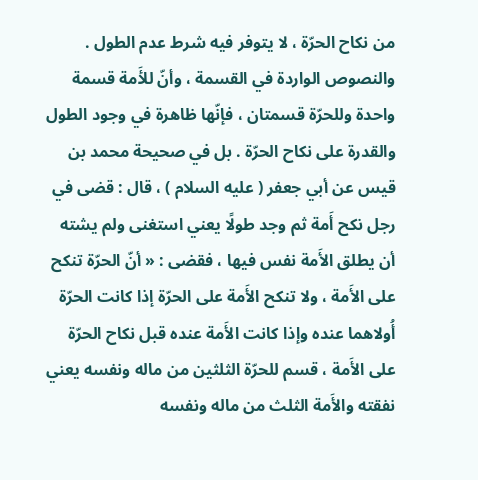من نكاح الحرّة ، لا يتوفر فيه شرط عدم الطول . والنصوص الواردة في القسمة ، وأنّ للأَمة قسمة واحدة وللحرّة قسمتان ، فإنّها ظاهرة في وجود الطول والقدرة على نكاح الحرّة . بل في صحيحة محمد بن قيس عن أبي جعفر ( عليه السلام ) ، قال : قضى في رجل نكح أَمة ثم وجد طولًا يعني استغنى ولم يشته أن يطلق الأَمة نفس فيها ، فقضى : « أنّ الحرّة تنكح على الأَمة ، ولا تنكح الأَمة على الحرّة إذا كانت الحرّة أُولاهما عنده وإذا كانت الأَمة عنده قبل نكاح الحرّة على الأَمة ، قسم للحرّة الثلثين من ماله ونفسه يعني نفقته والأَمة الثلث من ماله ونفسه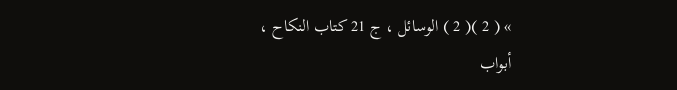» ( 2 )( 2 ) الوسائل ، ج 21 كتاب النكاح ، أبواب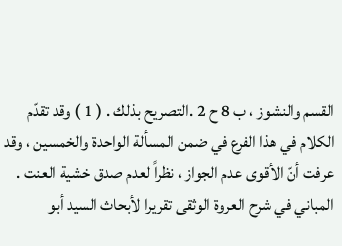القسم والنشوز ، ب 8 ح 2 .التصريح بذلك . ( 1 ) وقد تقدّم الكلام في هذا الفرع في ضمن المسألة الواحدة والخمسين ، وقد عرفت أنّ الأقوى عدم الجواز ، نظراً لعدم صدق خشية العنت .
المباني في شرح العروة الوثقى تقريرا لأبحاث السيد أبو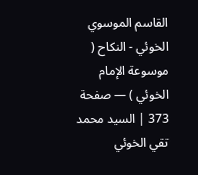القاسم الموسوي الخوئي - النكاح ( موسوعة الإمام الخوئي ) — صفحة 373 | السيد محمد تقي الخوئي